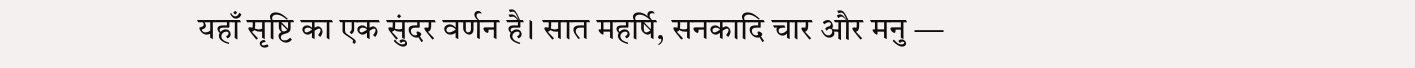यहाँ सृष्टि का एक सुंदर वर्णन है। सात महर्षि, सनकादि चार और मनु —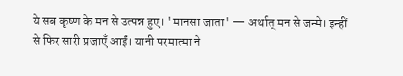ये सब कृष्ण के मन से उत्पन्न हुए। 'मानसा जाता' — अर्थात् मन से जन्मे। इन्हीं से फिर सारी प्रजाएँ आईं। यानी परमात्मा ने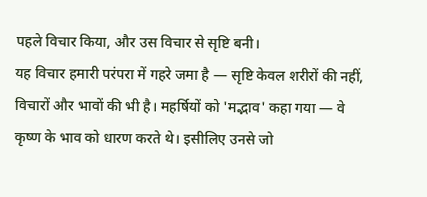पहले विचार किया, और उस विचार से सृष्टि बनी।
यह विचार हमारी परंपरा में गहरे जमा है — सृष्टि केवल शरीरों की नहीं, विचारों और भावों की भी है। महर्षियों को 'मद्भाव' कहा गया — वे कृष्ण के भाव को धारण करते थे। इसीलिए उनसे जो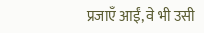प्रजाएँ आईं, वे भी उसी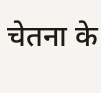चेतना के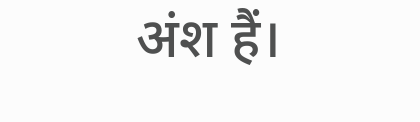अंश हैं।